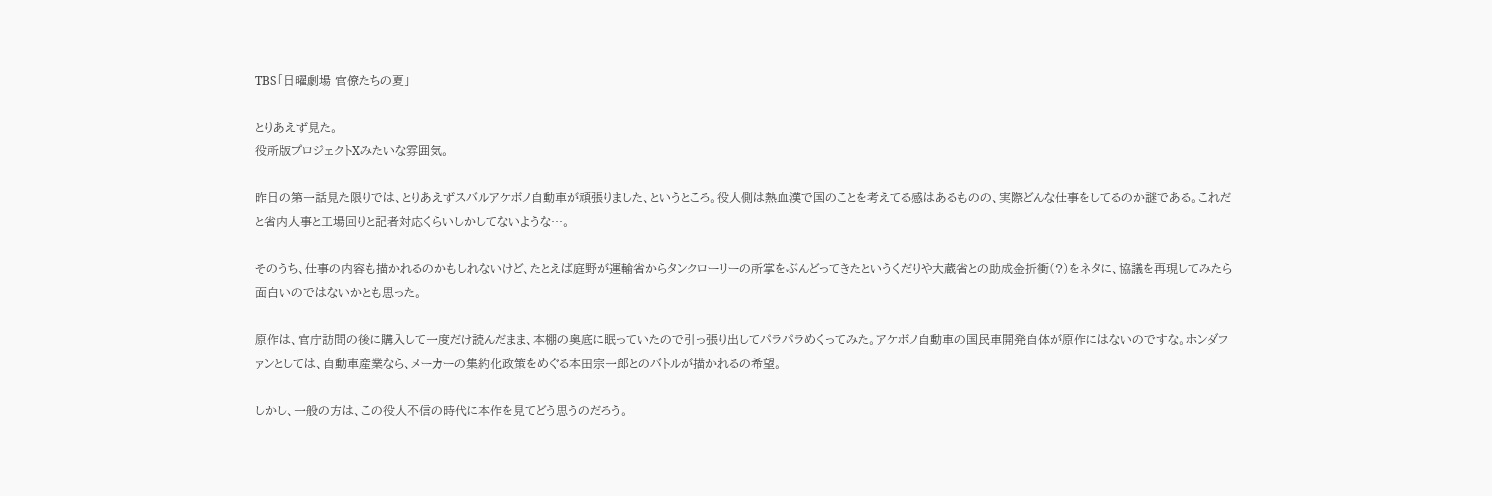TBS「日曜劇場 官僚たちの夏」

とりあえず見た。
役所版プロジェクトXみたいな雰囲気。

昨日の第一話見た限りでは、とりあえずスバルアケボノ自動車が頑張りました、というところ。役人側は熱血漢で国のことを考えてる感はあるものの、実際どんな仕事をしてるのか謎である。これだと省内人事と工場回りと記者対応くらいしかしてないような…。

そのうち、仕事の内容も描かれるのかもしれないけど、たとえば庭野が運輸省からタンクローリーの所掌をぶんどってきたというくだりや大蔵省との助成金折衝(?)をネタに、協議を再現してみたら面白いのではないかとも思った。

原作は、官庁訪問の後に購入して一度だけ読んだまま、本棚の奥底に眠っていたので引っ張り出してパラパラめくってみた。アケボノ自動車の国民車開発自体が原作にはないのですな。ホンダファンとしては、自動車産業なら、メーカーの集約化政策をめぐる本田宗一郎とのバトルが描かれるの希望。

しかし、一般の方は、この役人不信の時代に本作を見てどう思うのだろう。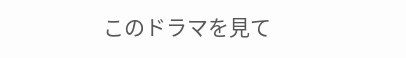このドラマを見て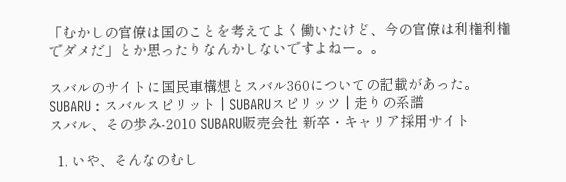「むかしの官僚は国のことを考えてよく働いたけど、今の官僚は利権利権でダメだ」とか思ったりなんかしないですよねー。。

スバルのサイトに国民車構想とスバル360についての記載があった。
SUBARU : スバルスピリット | SUBARUスピリッツ | 走りの系譜
スバル、その歩み-2010 SUBARU販売会社 新卒・キャリア採用サイト

  1. いや、そんなのむし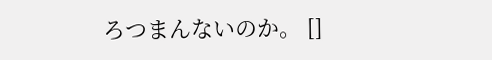ろつまんないのか。 []